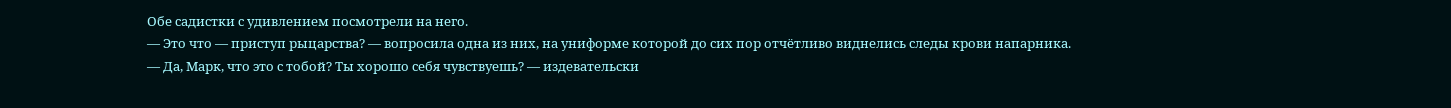Обе садистки с удивлением посмотрели на него.
— Это что — приступ рыцарства? — вопросила одна из них, на униформе которой до сих пор отчётливо виднелись следы крови напарника.
— Да, Марк, что это с тобой? Ты хорошо себя чувствуешь? — издевательски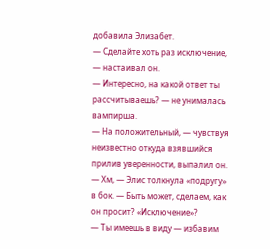добавила Элизабет.
— Сделайте хоть раз исключение, — настаивал он.
— Интересно, на какой ответ ты рассчитываешь? — не унималась вампирша.
— На положительный, — чувствуя неизвестно откуда взявшийся прилив уверенности, выпалил он.
— Хм, — Элис толкнула «подругу» в бок. — Быть может, сделаем, как он просит? «Исключение»?
— Ты имеешь в виду — избавим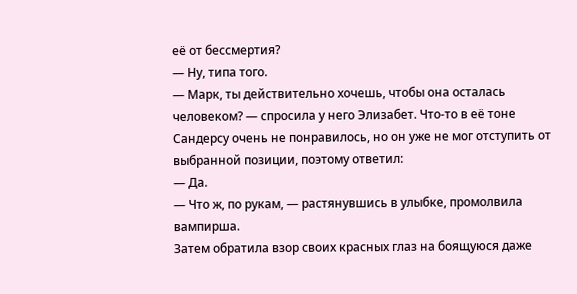её от бессмертия?
— Ну, типа того.
— Марк, ты действительно хочешь, чтобы она осталась человеком? — спросила у него Элизабет. Что-то в её тоне Сандерсу очень не понравилось, но он уже не мог отступить от выбранной позиции, поэтому ответил:
— Да.
— Что ж, по рукам, — растянувшись в улыбке, промолвила вампирша.
Затем обратила взор своих красных глаз на боящуюся даже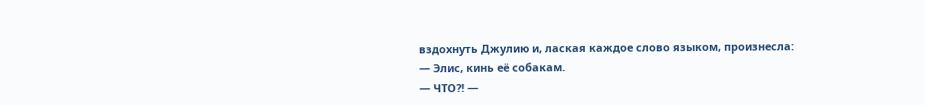вздохнуть Джулию и, лаская каждое слово языком, произнесла:
— Элис, кинь её собакам.
— ЧТО?! —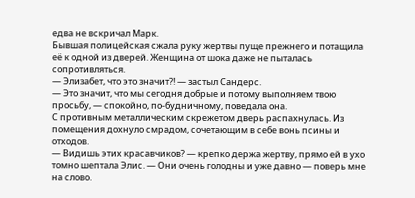едва не вскричал Марк.
Бывшая полицейская сжала руку жертвы пуще прежнего и потащила её к одной из дверей. Женщина от шока даже не пыталась сопротивляться.
— Элизабет, что это значит?! — застыл Сандерс.
— Это значит, что мы сегодня добрые и потому выполняем твою просьбу, — спокойно, по-будничному, поведала она.
С противным металлическим скрежетом дверь распахнулась. Из помещения дохнуло смрадом, сочетающим в себе вонь псины и отходов.
— Видишь этих красавчиков? — крепко держа жертву, прямо ей в ухо томно шептала Элис. — Они очень голодны и уже давно — поверь мне на слово.